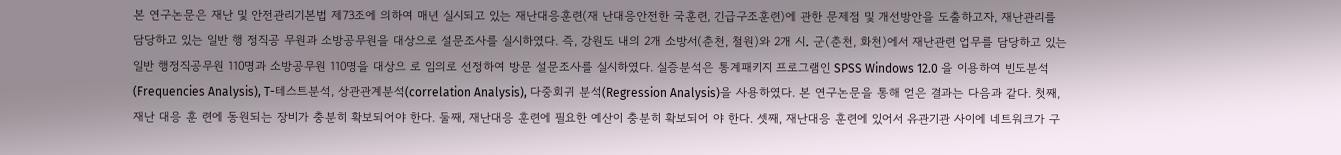본 연구논문은 재난 및 안전관리기본법 제73조에 의하여 매년 실시되고 있는 재난대응훈련(재 난대응안전한 국훈련, 긴급구조훈련)에 관한 문제점 및 개선방안을 도출하고자, 재난관리를 담당하고 있는 일반 행 정직공 무원과 소방공무원을 대상으로 설문조사를 실시하였다. 즉, 강원도 내의 2개 소방서(춘천, 철원)와 2개 시․ 군(춘천, 화천)에서 재난관련 업무를 담당하고 있는 일반 행정직공무원 110명과 소방공무원 110명을 대상으 로 임의로 선정하여 방문 설문조사를 실시하였다. 실증분석은 통계패키지 프로그램인 SPSS Windows 12.0 을 이용하여 빈도분석(Frequencies Analysis), T-테스트분석, 상관관계분석(correlation Analysis), 다중회귀 분석(Regression Analysis)을 사용하였다. 본 연구논문을 통해 얻은 결과는 다음과 같다. 첫째, 재난 대응 훈 련에 동원되는 장비가 충분히 확보되어야 한다. 둘째, 재난대응 훈련에 필요한 예산이 충분히 확보되어 야 한다. 셋째, 재난대응 훈련에 있어서 유관기관 사이에 네트워크가 구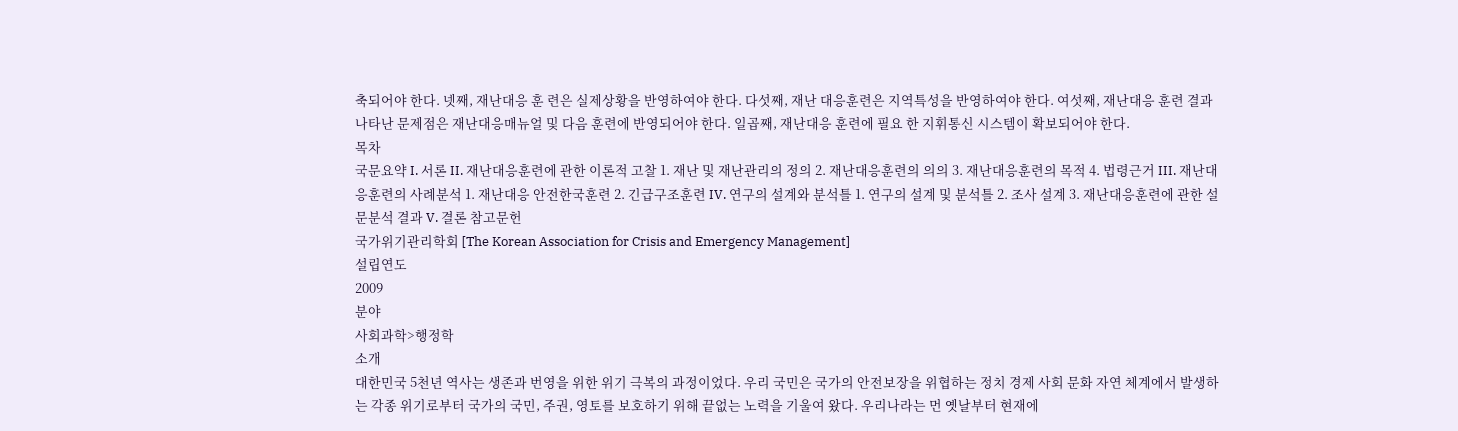축되어야 한다. 넷째, 재난대응 훈 련은 실제상황을 반영하여야 한다. 다섯째, 재난 대응훈련은 지역특성을 반영하여야 한다. 여섯째, 재난대응 훈련 결과 나타난 문제점은 재난대응매뉴얼 및 다음 훈련에 반영되어야 한다. 일곱째, 재난대응 훈련에 필요 한 지휘통신 시스템이 확보되어야 한다.
목차
국문요약 I. 서론 II. 재난대응훈련에 관한 이론적 고찰 1. 재난 및 재난관리의 정의 2. 재난대응훈련의 의의 3. 재난대응훈련의 목적 4. 법령근거 III. 재난대응훈련의 사례분석 1. 재난대응 안전한국훈련 2. 긴급구조훈련 IV. 연구의 설계와 분석틀 1. 연구의 설계 및 분석틀 2. 조사 설계 3. 재난대응훈련에 관한 설문분석 결과 V. 결론 참고문헌
국가위기관리학회 [The Korean Association for Crisis and Emergency Management]
설립연도
2009
분야
사회과학>행정학
소개
대한민국 5천년 역사는 생존과 번영을 위한 위기 극복의 과정이었다. 우리 국민은 국가의 안전보장을 위협하는 정치 경제 사회 문화 자연 체계에서 발생하는 각종 위기로부터 국가의 국민, 주권, 영토를 보호하기 위해 끝없는 노력을 기울여 왔다. 우리나라는 먼 옛날부터 현재에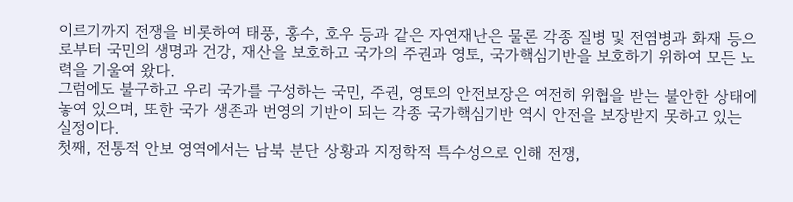이르기까지 전쟁을 비롯하여 태풍, 홍수, 호우 등과 같은 자연재난은 물론 각종 질병 및 전염병과 화재 등으로부터 국민의 생명과 건강, 재산을 보호하고 국가의 주권과 영토, 국가핵심기반을 보호하기 위하여 모든 노력을 기울여 왔다.
그럼에도 불구하고 우리 국가를 구성하는 국민, 주권, 영토의 안전보장은 여전히 위협을 받는 불안한 상태에 놓여 있으며, 또한 국가 생존과 번영의 기반이 되는 각종 국가핵심기반 역시 안전을 보장받지 못하고 있는 실정이다.
첫째, 전통적 안보 영역에서는 남북 분단 상황과 지정학적 특수성으로 인해 전쟁,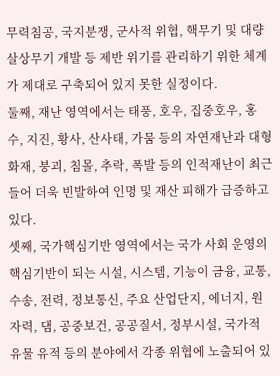무력침공, 국지분쟁, 군사적 위협, 핵무기 및 대량살상무기 개발 등 제반 위기를 관리하기 위한 체계가 제대로 구축되어 있지 못한 실정이다.
둘째, 재난 영역에서는 태풍, 호우, 집중호우, 홍수, 지진, 황사, 산사태, 가뭄 등의 자연재난과 대형화재, 붕괴, 침몰, 추락, 폭발 등의 인적재난이 최근 들어 더욱 빈발하여 인명 및 재산 피해가 급증하고 있다.
셋째, 국가핵심기반 영역에서는 국가 사회 운영의 핵심기반이 되는 시설, 시스템, 기능이 금융, 교통, 수송, 전력, 정보통신, 주요 산업단지, 에너지, 원자력, 댐, 공중보건, 공공질서, 정부시설, 국가적 유물 유적 등의 분야에서 각종 위협에 노출되어 있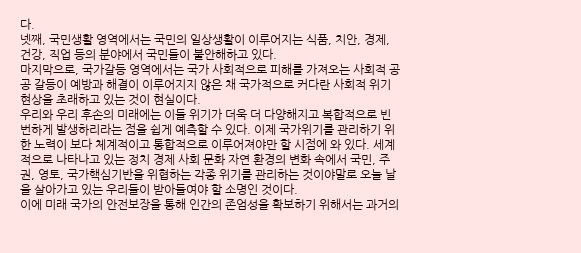다.
넷째, 국민생활 영역에서는 국민의 일상생활이 이루어지는 식품, 치안, 경제, 건강, 직업 등의 분야에서 국민들이 불안해하고 있다.
마지막으로, 국가갈등 영역에서는 국가 사회적으로 피해를 가져오는 사회적 공공 갈등이 예방과 해결이 이루어지지 않은 채 국가적으로 커다란 사회적 위기 현상을 초래하고 있는 것이 현실이다.
우리와 우리 후손의 미래에는 이들 위기가 더욱 더 다양해지고 복합적으로 빈번하게 발생하리라는 점을 쉽게 예측할 수 있다. 이제 국가위기를 관리하기 위한 노력이 보다 체계적이고 통합적으로 이루어져야만 할 시점에 와 있다. 세계적으로 나타나고 있는 정치 경제 사회 문화 자연 환경의 변화 속에서 국민, 주권, 영토, 국가핵심기반을 위협하는 각종 위기를 관리하는 것이야말로 오늘 날을 살아가고 있는 우리들이 받아들여야 할 소명인 것이다.
이에 미래 국가의 안전보장을 통해 인간의 존엄성을 확보하기 위해서는 과거의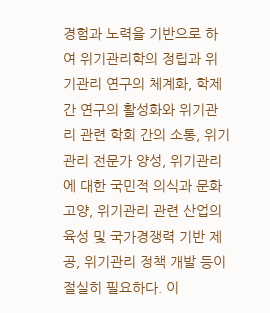경험과 노력을 기반으로 하여 위기관리학의 정립과 위기관리 연구의 체계화, 학제 간 연구의 활성화와 위기관리 관련 학회 간의 소통, 위기관리 전문가 양성, 위기관리에 대한 국민적 의식과 문화 고양, 위기관리 관련 산업의 육성 및 국가경쟁력 기반 제공, 위기관리 정책 개발 등이 절실히 필요하다. 이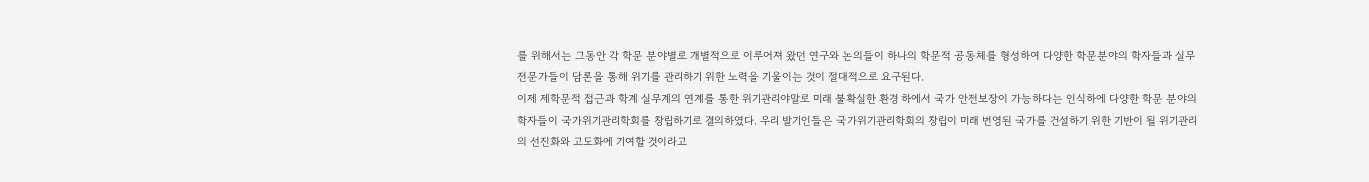를 위해서는 그동안 각 학문 분야별로 개별적으로 이루어져 왔던 연구와 논의들이 하나의 학문적 공동체를 형성하여 다양한 학문분야의 학자들과 실무 전문가들이 담론을 통해 위기를 관리하기 위한 노력을 기울이는 것이 절대적으로 요구된다.
이제 제학문적 접근과 학계 실무계의 연계를 통한 위기관리야말로 미래 불확실한 환경 하에서 국가 안전보장이 가능하다는 인식하에 다양한 학문 분야의 학자들이 국가위기관리학회를 창립하기로 결의하였다. 우리 발기인들은 국가위기관리학회의 창립이 미래 번영된 국가를 건설하기 위한 기반이 될 위기관리의 선진화와 고도화에 기여할 것이라고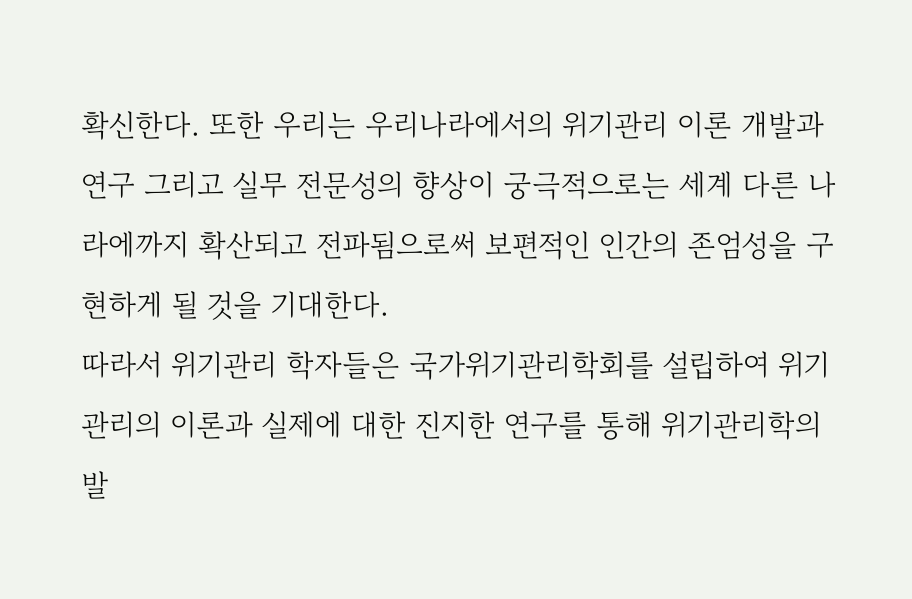확신한다. 또한 우리는 우리나라에서의 위기관리 이론 개발과 연구 그리고 실무 전문성의 향상이 궁극적으로는 세계 다른 나라에까지 확산되고 전파됨으로써 보편적인 인간의 존엄성을 구현하게 될 것을 기대한다.
따라서 위기관리 학자들은 국가위기관리학회를 설립하여 위기관리의 이론과 실제에 대한 진지한 연구를 통해 위기관리학의 발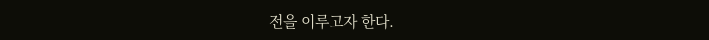전을 이루고자 한다.